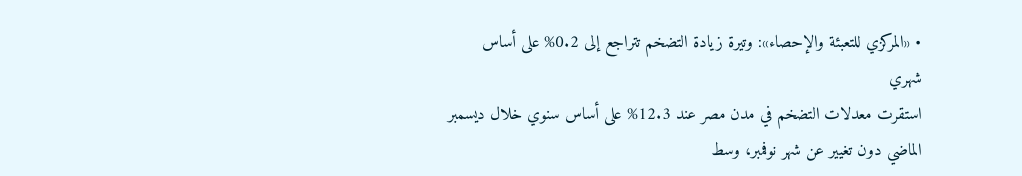• «المركزي للتعبئة والإحصاء»: وتيرة زيادة التضخم تتراجع إلى 0.2% على أساس شهري
استقرت معدلات التضخم في مدن مصر عند 12.3% على أساس سنوي خلال ديسمبر الماضي دون تغيير عن شهر نوفمبر، وسط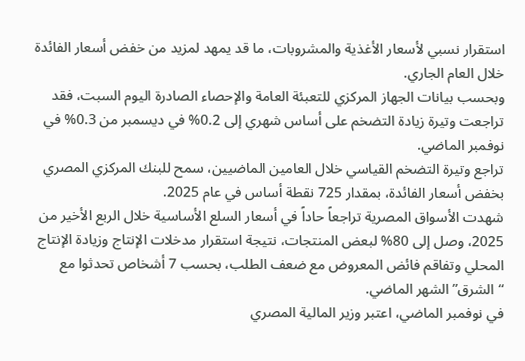استقرار نسبي لأسعار الأغذية والمشروبات، ما قد يمهد لمزيد من خفض أسعار الفائدة خلال العام الجاري.
وبحسب بيانات الجهاز المركزي للتعبئة العامة والإحصاء الصادرة اليوم السبت، فقد تراجعت وتيرة زيادة التضخم على أساس شهري إلى 0.2% في ديسمبر من 0.3% في نوفمبر الماضي.
تراجع وتيرة التضخم القياسي خلال العامين الماضيين، سمح للبنك المركزي المصري بخفض أسعار الفائدة، بمقدار 725 نقطة أساس في عام 2025.
شهدت الأسواق المصرية تراجعاً حاداً في أسعار السلع الأساسية خلال الربع الأخير من 2025، وصل إلى 80% لبعض المنتجات، نتيجة استقرار مدخلات الإنتاج وزيادة الإنتاج المحلي وتفاقم فائض المعروض مع ضعف الطلب، بحسب 7 أشخاص تحدثوا مع “الشرق” الشهر الماضي.
في نوفمبر الماضي، اعتبر وزير المالية المصري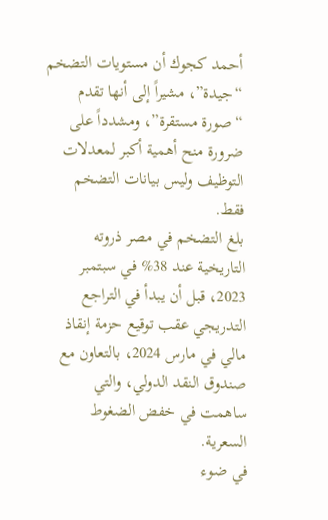أحمد كجوك أن مستويات التضخم “جيدة”، مشيراً إلى أنها تقدم “صورة مستقرة”، ومشدداً على ضرورة منح أهمية أكبر لمعدلات التوظيف وليس بيانات التضخم فقط.
بلغ التضخم في مصر ذروته التاريخية عند 38% في سبتمبر 2023، قبل أن يبدأ في التراجع التدريجي عقب توقيع حزمة إنقاذ مالي في مارس 2024، بالتعاون مع صندوق النقد الدولي، والتي ساهمت في خفض الضغوط السعرية.
في ضوء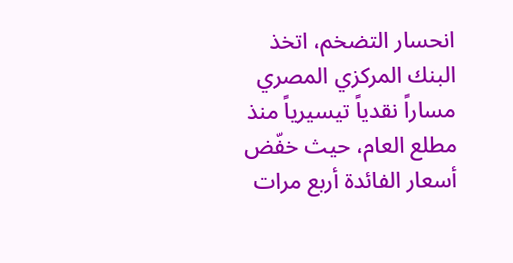انحسار التضخم، اتخذ البنك المركزي المصري مساراً نقدياً تيسيرياً منذ مطلع العام، حيث خفّض أسعار الفائدة أربع مرات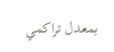بمعدل تراكمي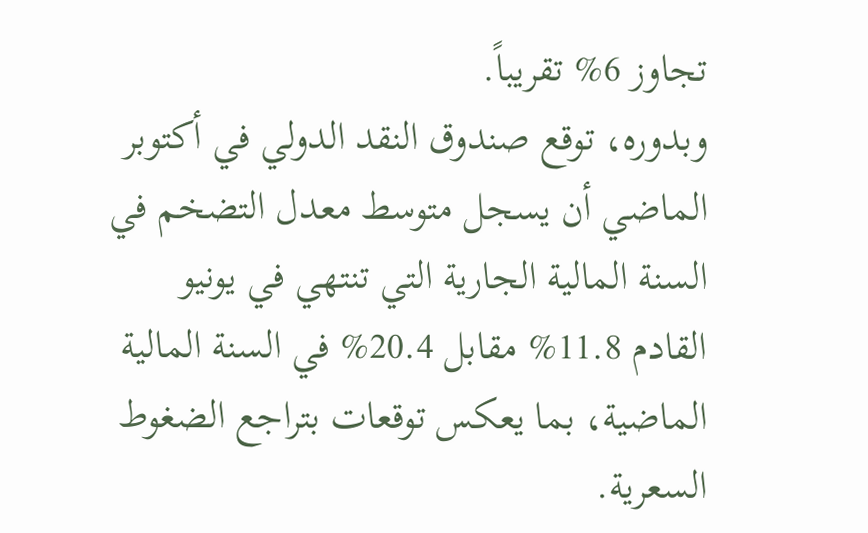تجاوز 6% تقريباً.
وبدوره، توقع صندوق النقد الدولي في أكتوبر الماضي أن يسجل متوسط معدل التضخم في السنة المالية الجارية التي تنتهي في يونيو القادم 11.8% مقابل 20.4% في السنة المالية الماضية، بما يعكس توقعات بتراجع الضغوط السعرية.